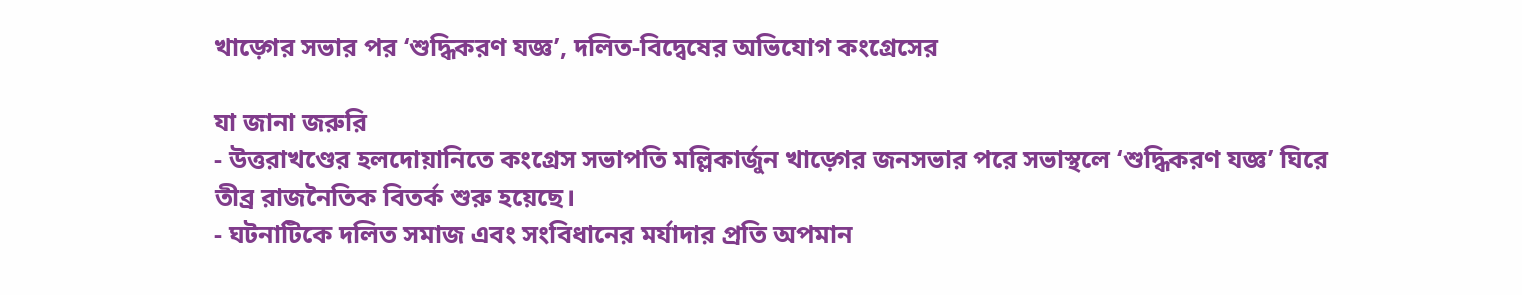খাড়্গের সভার পর ‘শুদ্ধিকরণ যজ্ঞ’, দলিত-বিদ্বেষের অভিযোগ কংগ্রেসের

যা জানা জরুরি
- উত্তরাখণ্ডের হলদোয়ানিতে কংগ্রেস সভাপতি মল্লিকার্জুন খাড়্গের জনসভার পরে সভাস্থলে ‘শুদ্ধিকরণ যজ্ঞ’ ঘিরে তীব্র রাজনৈতিক বিতর্ক শুরু হয়েছে।
- ঘটনাটিকে দলিত সমাজ এবং সংবিধানের মর্যাদার প্রতি অপমান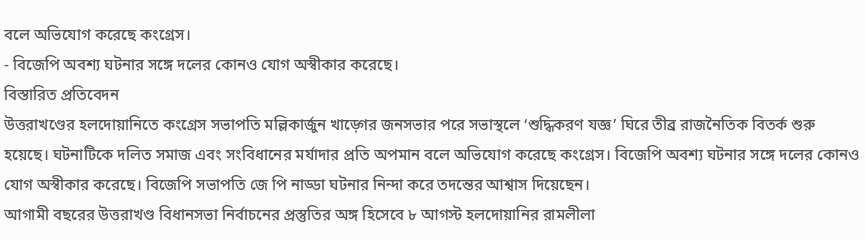বলে অভিযোগ করেছে কংগ্রেস।
- বিজেপি অবশ্য ঘটনার সঙ্গে দলের কোনও যোগ অস্বীকার করেছে।
বিস্তারিত প্রতিবেদন
উত্তরাখণ্ডের হলদোয়ানিতে কংগ্রেস সভাপতি মল্লিকার্জুন খাড়্গের জনসভার পরে সভাস্থলে ‘শুদ্ধিকরণ যজ্ঞ’ ঘিরে তীব্র রাজনৈতিক বিতর্ক শুরু হয়েছে। ঘটনাটিকে দলিত সমাজ এবং সংবিধানের মর্যাদার প্রতি অপমান বলে অভিযোগ করেছে কংগ্রেস। বিজেপি অবশ্য ঘটনার সঙ্গে দলের কোনও যোগ অস্বীকার করেছে। বিজেপি সভাপতি জে পি নাড্ডা ঘটনার নিন্দা করে তদন্তের আশ্বাস দিয়েছেন।
আগামী বছরের উত্তরাখণ্ড বিধানসভা নির্বাচনের প্রস্তুতির অঙ্গ হিসেবে ৮ আগস্ট হলদোয়ানির রামলীলা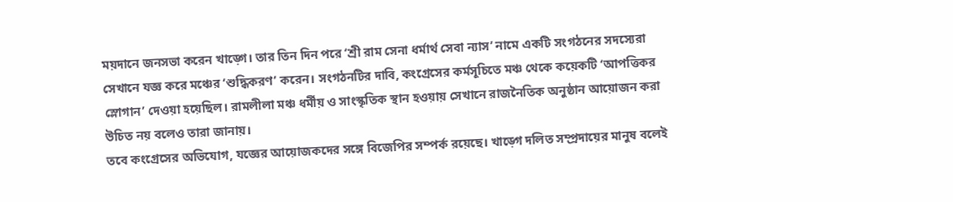ময়দানে জনসভা করেন খাড়্গে। তার তিন দিন পরে ‘শ্রী রাম সেনা ধর্মার্থ সেবা ন্যাস’ নামে একটি সংগঠনের সদস্যেরা সেখানে যজ্ঞ করে মঞ্চের ‘শুদ্ধিকরণ’ করেন। সংগঠনটির দাবি, কংগ্রেসের কর্মসূচিতে মঞ্চ থেকে কয়েকটি ‘আপত্তিকর স্লোগান’ দেওয়া হয়েছিল। রামলীলা মঞ্চ ধর্মীয় ও সাংস্কৃতিক স্থান হওয়ায় সেখানে রাজনৈতিক অনুষ্ঠান আয়োজন করা উচিত নয় বলেও তারা জানায়।
তবে কংগ্রেসের অভিযোগ, যজ্ঞের আয়োজকদের সঙ্গে বিজেপির সম্পর্ক রয়েছে। খাড়্গে দলিত সম্প্রদায়ের মানুষ বলেই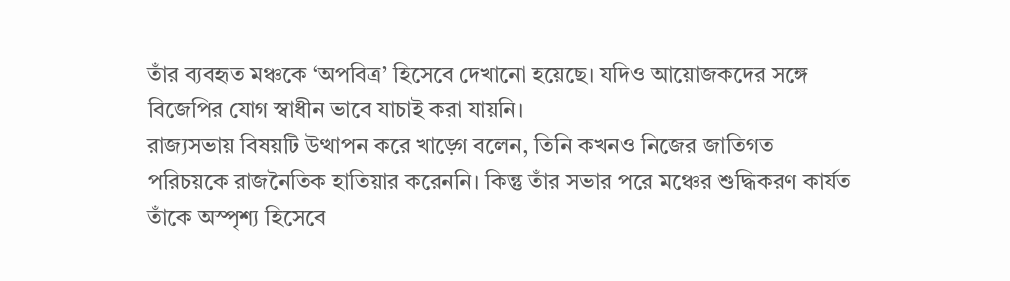তাঁর ব্যবহৃত মঞ্চকে ‘অপবিত্র’ হিসেবে দেখানো হয়েছে। যদিও আয়োজকদের সঙ্গে বিজেপির যোগ স্বাধীন ভাবে যাচাই করা যায়নি।
রাজ্যসভায় বিষয়টি উত্থাপন করে খাড়্গে বলেন, তিনি কখনও নিজের জাতিগত পরিচয়কে রাজনৈতিক হাতিয়ার করেননি। কিন্তু তাঁর সভার পরে মঞ্চের শুদ্ধিকরণ কার্যত তাঁকে অস্পৃশ্য হিসেবে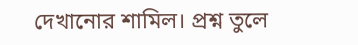দেখানোর শামিল। প্রশ্ন তুলে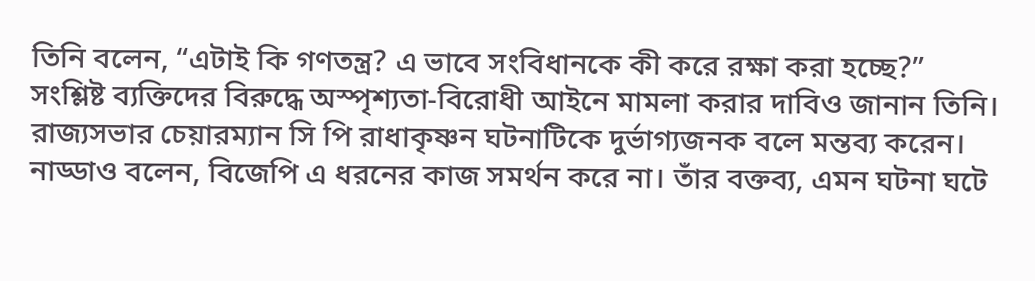তিনি বলেন, “এটাই কি গণতন্ত্র? এ ভাবে সংবিধানকে কী করে রক্ষা করা হচ্ছে?” সংশ্লিষ্ট ব্যক্তিদের বিরুদ্ধে অস্পৃশ্যতা-বিরোধী আইনে মামলা করার দাবিও জানান তিনি।
রাজ্যসভার চেয়ারম্যান সি পি রাধাকৃষ্ণন ঘটনাটিকে দুর্ভাগ্যজনক বলে মন্তব্য করেন। নাড্ডাও বলেন, বিজেপি এ ধরনের কাজ সমর্থন করে না। তাঁর বক্তব্য, এমন ঘটনা ঘটে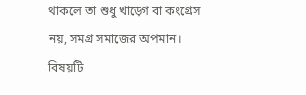থাকলে তা শুধু খাড়্গে বা কংগ্রেস নয়, সমগ্র সমাজের অপমান। বিষয়টি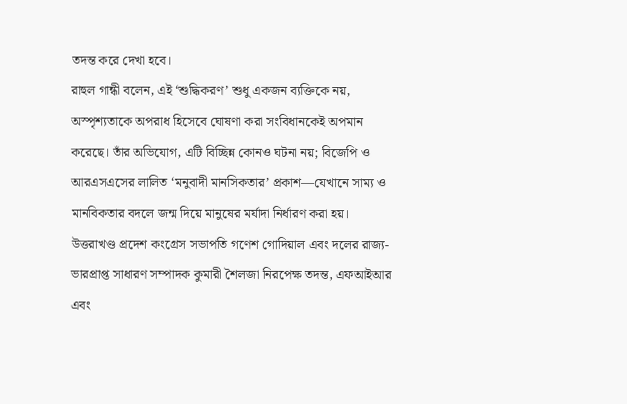তদন্ত করে দেখা হবে।
রাহুল গান্ধী বলেন, এই ‘শুদ্ধিকরণ’ শুধু একজন ব্যক্তিকে নয়, অস্পৃশ্যতাকে অপরাধ হিসেবে ঘোষণা করা সংবিধানকেই অপমান করেছে। তাঁর অভিযোগ, এটি বিচ্ছিন্ন কোনও ঘটনা নয়; বিজেপি ও আরএসএসের লালিত ‘মনুবাদী মানসিকতার’ প্রকাশ—যেখানে সাম্য ও মানবিকতার বদলে জন্ম দিয়ে মানুষের মর্যাদা নির্ধারণ করা হয়।
উত্তরাখণ্ড প্রদেশ কংগ্রেস সভাপতি গণেশ গোদিয়াল এবং দলের রাজ্য-ভারপ্রাপ্ত সাধারণ সম্পাদক কুমারী শৈলজা নিরপেক্ষ তদন্ত, এফআইআর এবং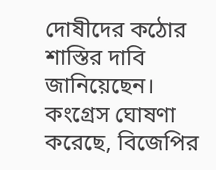দোষীদের কঠোর শাস্তির দাবি জানিয়েছেন। কংগ্রেস ঘোষণা করেছে, বিজেপির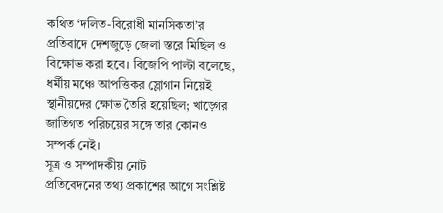কথিত ‘দলিত-বিরোধী মানসিকতা’র প্রতিবাদে দেশজুড়ে জেলা স্তরে মিছিল ও বিক্ষোভ করা হবে। বিজেপি পাল্টা বলেছে, ধর্মীয় মঞ্চে আপত্তিকর স্লোগান নিয়েই স্থানীয়দের ক্ষোভ তৈরি হয়েছিল; খাড়্গের জাতিগত পরিচয়ের সঙ্গে তার কোনও সম্পর্ক নেই।
সূত্র ও সম্পাদকীয় নোট
প্রতিবেদনের তথ্য প্রকাশের আগে সংশ্লিষ্ট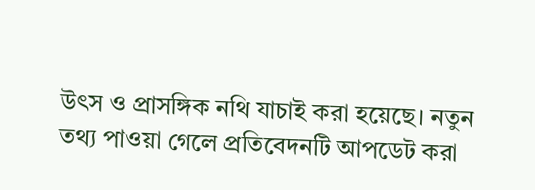উৎস ও প্রাসঙ্গিক নথি যাচাই করা হয়েছে। নতুন তথ্য পাওয়া গেলে প্রতিবেদনটি আপডেট করা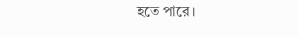হতে পারে।